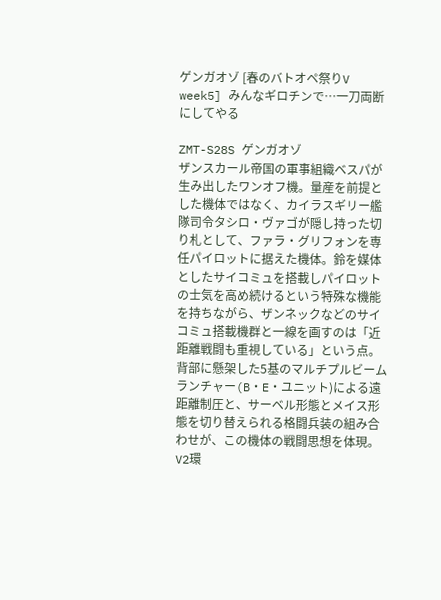ゲンガオゾ [春のバトオペ祭りV week5] みんなギロチンで…一刀両断にしてやる

ZMT-S28S ゲンガオゾ
ザンスカール帝国の軍事組織ベスパが生み出したワンオフ機。量産を前提とした機体ではなく、カイラスギリー艦隊司令タシロ・ヴァゴが隠し持った切り札として、ファラ・グリフォンを専任パイロットに据えた機体。鈴を媒体としたサイコミュを搭載しパイロットの士気を高め続けるという特殊な機能を持ちながら、ザンネックなどのサイコミュ搭載機群と一線を画すのは「近距離戦闘も重視している」という点。背部に懸架した5基のマルチプルビームランチャー(B・E・ユニット)による遠距離制圧と、サーベル形態とメイス形態を切り替えられる格闘兵装の組み合わせが、この機体の戦闘思想を体現。
V2環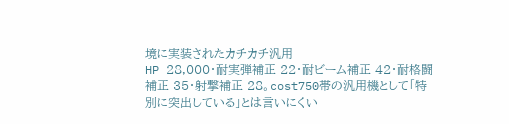境に実装されたカチカチ汎用
HP 28,000・耐実弾補正 22・耐ビーム補正 42・耐格闘補正 35・射撃補正 28。cost750帯の汎用機として「特別に突出している」とは言いにくい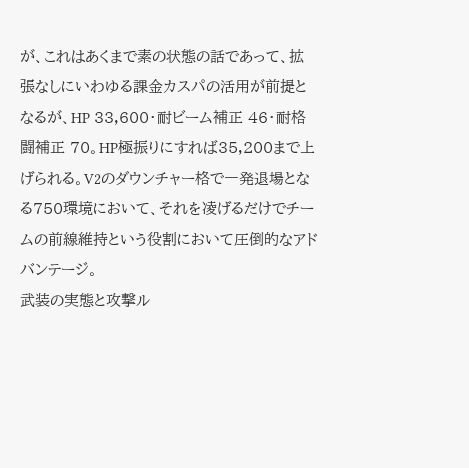が、これはあくまで素の状態の話であって、拡張なしにいわゆる課金カスパの活用が前提となるが、HP 33,600・耐ビーム補正 46・耐格闘補正 70。HP極振りにすれば35,200まで上げられる。V2のダウンチャー格で一発退場となる750環境において、それを凌げるだけでチームの前線維持という役割において圧倒的なアドバンテージ。
武装の実態と攻撃ル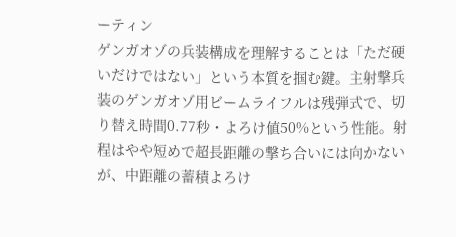ーティン
ゲンガオゾの兵装構成を理解することは「ただ硬いだけではない」という本質を掴む鍵。主射撃兵装のゲンガオゾ用ビームライフルは残弾式で、切り替え時間0.77秒・よろけ値50%という性能。射程はやや短めで超長距離の撃ち合いには向かないが、中距離の蓄積よろけ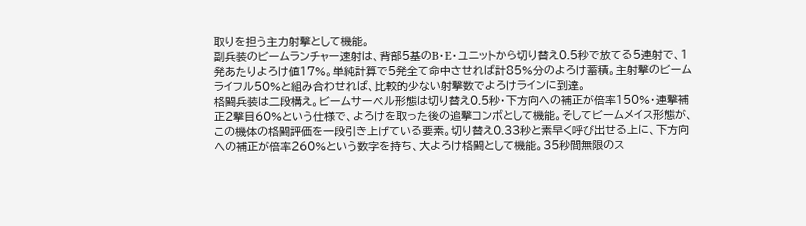取りを担う主力射撃として機能。
副兵装のビームランチャー速射は、背部5基のB・E・ユニットから切り替え0.5秒で放てる5連射で、1発あたりよろけ値17%。単純計算で5発全て命中させれば計85%分のよろけ蓄積。主射撃のビームライフル50%と組み合わせれば、比較的少ない射撃数でよろけラインに到達。
格闘兵装は二段構え。ビームサーベル形態は切り替え0.5秒・下方向への補正が倍率150%・連撃補正2撃目60%という仕様で、よろけを取った後の追撃コンボとして機能。そしてビームメイス形態が、この機体の格闘評価を一段引き上げている要素。切り替え0.33秒と素早く呼び出せる上に、下方向への補正が倍率260%という数字を持ち、大よろけ格闘として機能。35秒間無限のス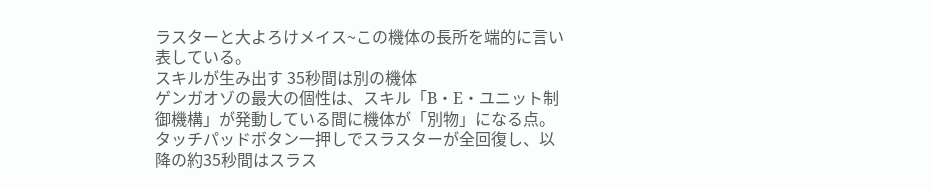ラスターと大よろけメイス~この機体の長所を端的に言い表している。
スキルが生み出す 35秒間は別の機体
ゲンガオゾの最大の個性は、スキル「B・E・ユニット制御機構」が発動している間に機体が「別物」になる点。タッチパッドボタン一押しでスラスターが全回復し、以降の約35秒間はスラス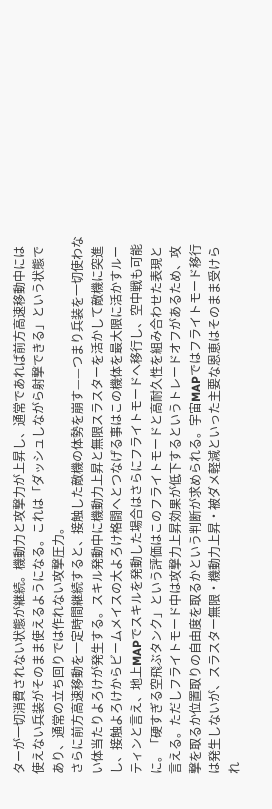ターが一切消費されない状態が継続。機動力と攻撃力が上昇し、通常であれば前方高速移動中には使えない兵装がそのまま使えるようになる。これは「ダッシュしながら射撃できる」という状態であり、通常の立ち回りでは作れない攻撃圧力。
さらに前方高速移動を一定時間継続すると、接触した敵機の体勢を崩す——つまり兵装を一切使わない体当たりよろけが発生する。スキル発動中に機動力上昇と無限スラスターを活かして敵機に突進し、接触よろけからビームメイスの大よろけ格闘へとつなげる事はこの機体を最大限に活かすルーティンと言え、地上MAPでスキルを発動した場合はさらにフライトモードへ移行し、空中戦も可能に。「硬すぎる空飛ぶタンク」という評価はこのフライトモードと高耐久性を組み合わせた表現と言える。ただしフライトモード中は攻撃力上昇効果が低下するというトレードオフがあるため、攻撃を取るか位置取りの自由度を取るかという判断が求められる。宇宙MAPではフライトモード移行は発生しないが、スラスター無限・機動力上昇・被ダメ軽減といった主要な恩恵はそのまま受けられ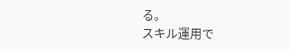る。
スキル運用で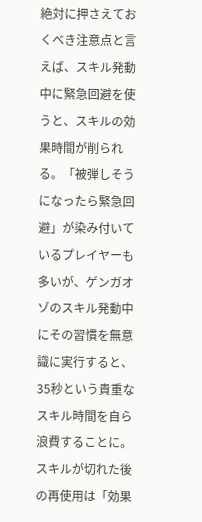絶対に押さえておくべき注意点と言えば、スキル発動中に緊急回避を使うと、スキルの効果時間が削られる。「被弾しそうになったら緊急回避」が染み付いているプレイヤーも多いが、ゲンガオゾのスキル発動中にその習慣を無意識に実行すると、35秒という貴重なスキル時間を自ら浪費することに。スキルが切れた後の再使用は「効果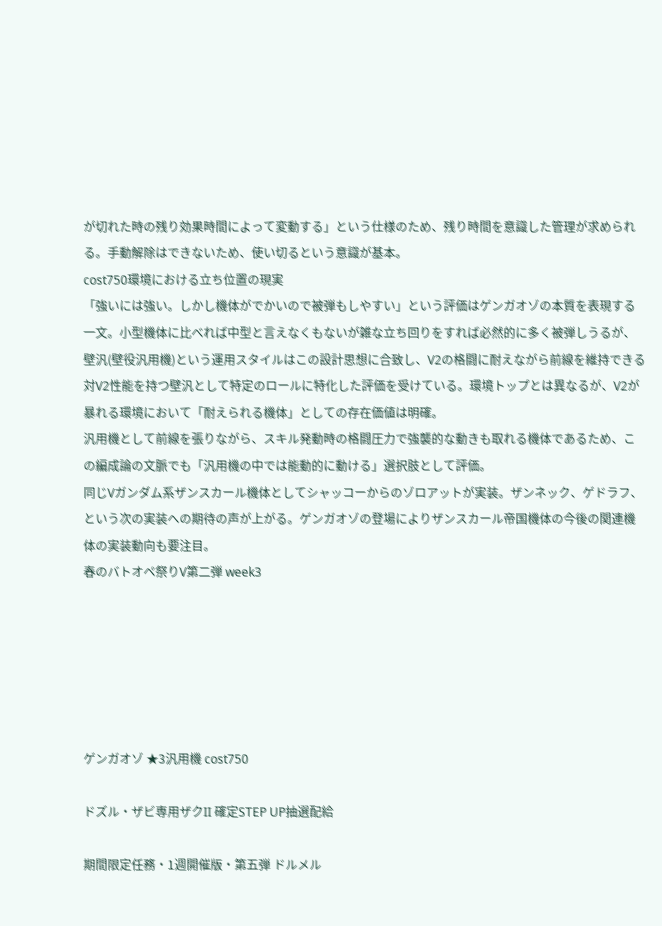が切れた時の残り効果時間によって変動する」という仕様のため、残り時間を意識した管理が求められる。手動解除はできないため、使い切るという意識が基本。
cost750環境における立ち位置の現実
「強いには強い。しかし機体がでかいので被弾もしやすい」という評価はゲンガオゾの本質を表現する一文。小型機体に比べれば中型と言えなくもないが雑な立ち回りをすれば必然的に多く被弾しうるが、壁汎(壁役汎用機)という運用スタイルはこの設計思想に合致し、V2の格闘に耐えながら前線を維持できる対V2性能を持つ壁汎として特定のロールに特化した評価を受けている。環境トップとは異なるが、V2が暴れる環境において「耐えられる機体」としての存在価値は明確。
汎用機として前線を張りながら、スキル発動時の格闘圧力で強襲的な動きも取れる機体であるため、この編成論の文脈でも「汎用機の中では能動的に動ける」選択肢として評価。
同じVガンダム系ザンスカール機体としてシャッコーからのゾロアットが実装。ザンネック、ゲドラフ、という次の実装への期待の声が上がる。ゲンガオゾの登場によりザンスカール帝国機体の今後の関連機体の実装動向も要注目。
春のバトオペ祭りV第二弾 week3






ゲンガオゾ ★3汎用機 cost750

ドズル・ザビ専用ザクII 確定STEP UP抽選配給

期間限定任務・1週開催版・第五弾 ドルメル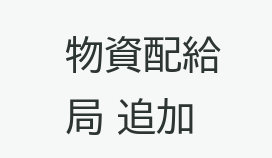物資配給局 追加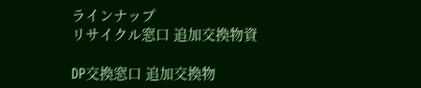ラインナップ
リサイクル窓口 追加交換物資

DP交換窓口 追加交換物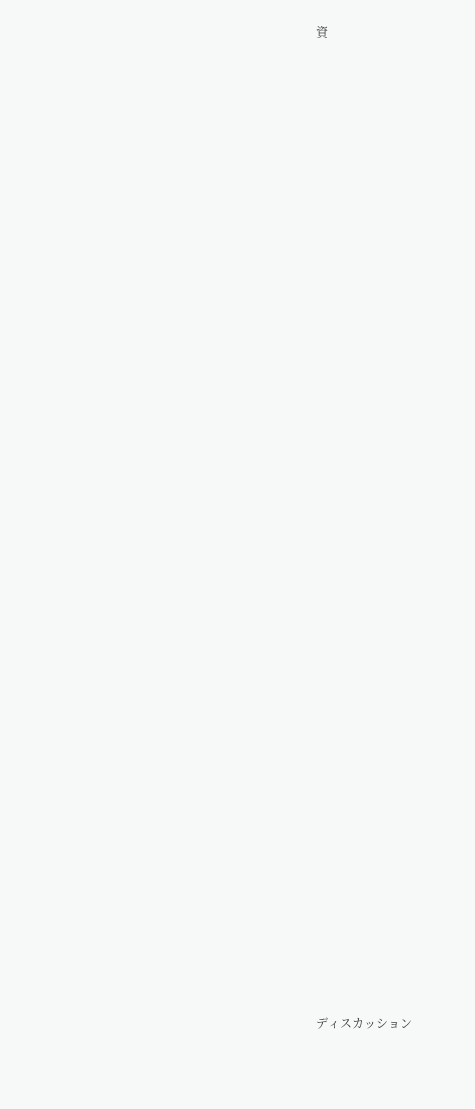資




































ディスカッション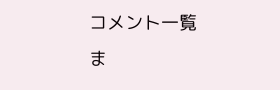コメント一覧
ま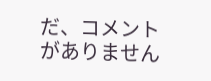だ、コメントがありません